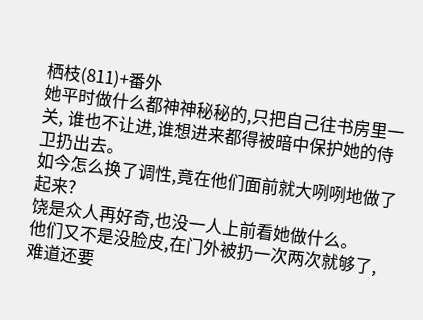栖枝(811)+番外
她平时做什么都神神秘秘的,只把自己往书房里一关, 谁也不让进,谁想进来都得被暗中保护她的侍卫扔出去。
如今怎么换了调性,竟在他们面前就大咧咧地做了起来?
饶是众人再好奇,也没一人上前看她做什么。
他们又不是没脸皮,在门外被扔一次两次就够了, 难道还要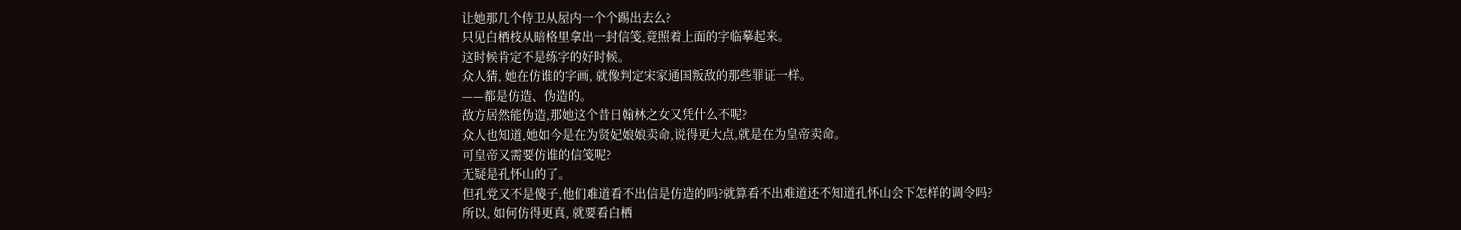让她那几个侍卫从屋内一个个踢出去么?
只见白栖枝从暗格里拿出一封信笺,竟照着上面的字临摹起来。
这时候肯定不是练字的好时候。
众人猜, 她在仿谁的字画, 就像判定宋家通国叛敌的那些罪证一样。
——都是仿造、伪造的。
敌方居然能伪造,那她这个昔日翰林之女又凭什么不呢?
众人也知道,她如今是在为贤妃娘娘卖命,说得更大点,就是在为皇帝卖命。
可皇帝又需要仿谁的信笺呢?
无疑是孔怀山的了。
但孔党又不是傻子,他们难道看不出信是仿造的吗?就算看不出难道还不知道孔怀山会下怎样的调令吗?
所以, 如何仿得更真, 就要看白栖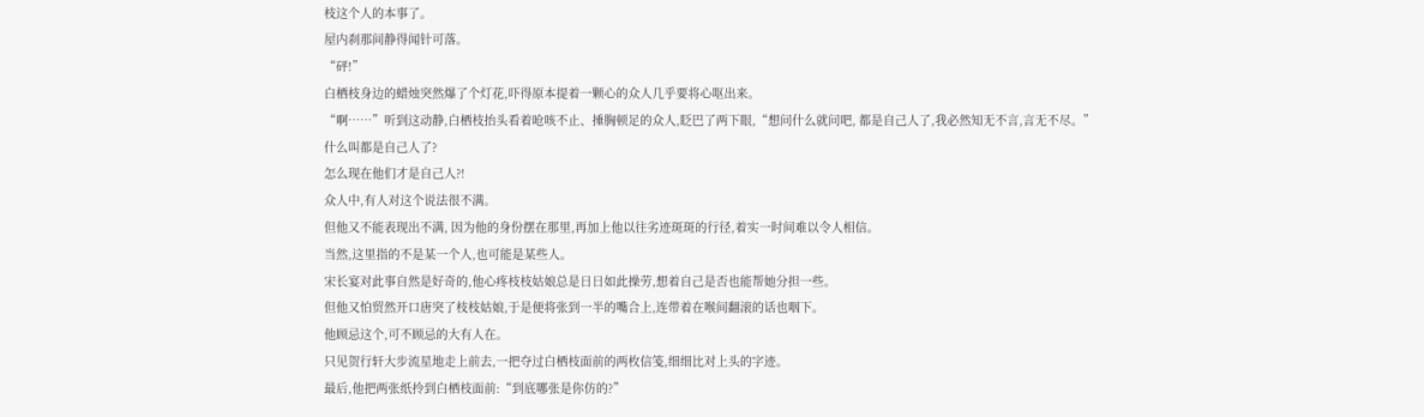枝这个人的本事了。
屋内刹那间静得闻针可落。
“砰!”
白栖枝身边的蜡烛突然爆了个灯花,吓得原本提着一颗心的众人几乎要将心呕出来。
“啊……”听到这动静,白栖枝抬头看着呛咳不止、捶胸顿足的众人,眨巴了两下眼,“想问什么就问吧, 都是自己人了,我必然知无不言,言无不尽。”
什么叫都是自己人了?
怎么现在他们才是自己人?!
众人中,有人对这个说法很不满。
但他又不能表现出不满, 因为他的身份摆在那里,再加上他以往劣迹斑斑的行径,着实一时间难以令人相信。
当然,这里指的不是某一个人,也可能是某些人。
宋长宴对此事自然是好奇的,他心疼枝枝姑娘总是日日如此操劳,想着自己是否也能帮她分担一些。
但他又怕贸然开口唐突了枝枝姑娘,于是便将张到一半的嘴合上,连带着在喉间翻滚的话也咽下。
他顾忌这个,可不顾忌的大有人在。
只见贺行轩大步流星地走上前去,一把夺过白栖枝面前的两枚信笺,细细比对上头的字迹。
最后,他把两张纸拎到白栖枝面前:“到底哪张是你仿的?”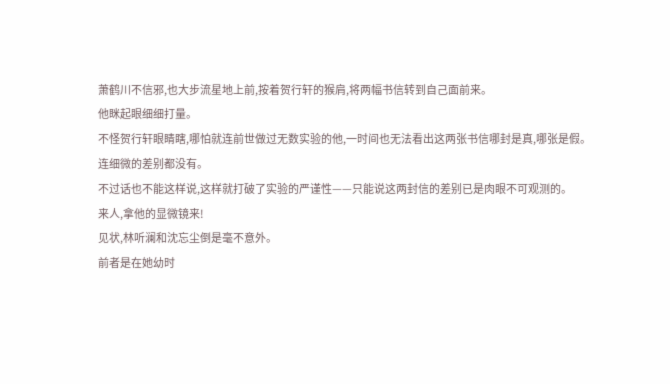萧鹤川不信邪,也大步流星地上前,按着贺行轩的猴肩,将两幅书信转到自己面前来。
他眯起眼细细打量。
不怪贺行轩眼睛瞎,哪怕就连前世做过无数实验的他,一时间也无法看出这两张书信哪封是真,哪张是假。
连细微的差别都没有。
不过话也不能这样说,这样就打破了实验的严谨性——只能说这两封信的差别已是肉眼不可观测的。
来人,拿他的显微镜来!
见状,林听澜和沈忘尘倒是毫不意外。
前者是在她幼时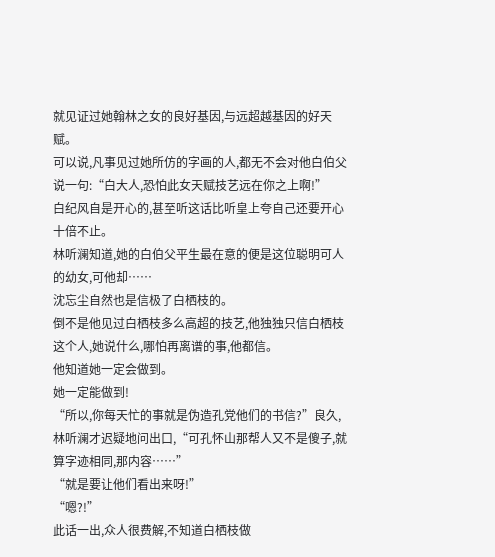就见证过她翰林之女的良好基因,与远超越基因的好天赋。
可以说,凡事见过她所仿的字画的人,都无不会对他白伯父说一句:“白大人,恐怕此女天赋技艺远在你之上啊!”
白纪风自是开心的,甚至听这话比听皇上夸自己还要开心十倍不止。
林听澜知道,她的白伯父平生最在意的便是这位聪明可人的幼女,可他却……
沈忘尘自然也是信极了白栖枝的。
倒不是他见过白栖枝多么高超的技艺,他独独只信白栖枝这个人,她说什么,哪怕再离谱的事,他都信。
他知道她一定会做到。
她一定能做到!
“所以,你每天忙的事就是伪造孔党他们的书信?”良久,林听澜才迟疑地问出口,“可孔怀山那帮人又不是傻子,就算字迹相同,那内容……”
“就是要让他们看出来呀!”
“嗯?!”
此话一出,众人很费解,不知道白栖枝做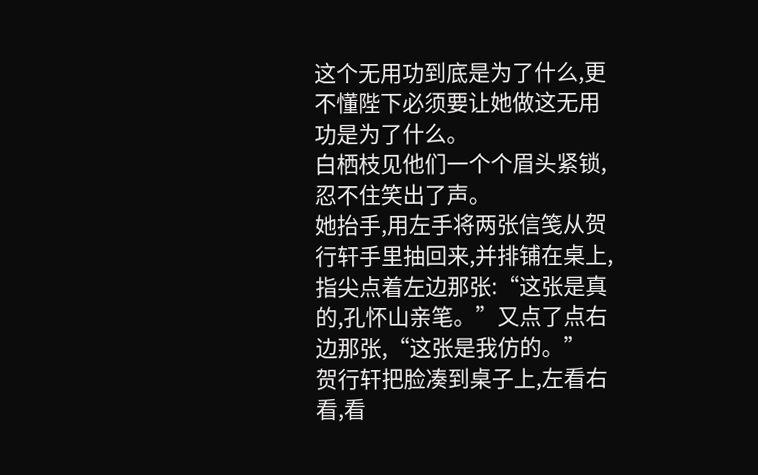这个无用功到底是为了什么,更不懂陛下必须要让她做这无用功是为了什么。
白栖枝见他们一个个眉头紧锁,忍不住笑出了声。
她抬手,用左手将两张信笺从贺行轩手里抽回来,并排铺在桌上,指尖点着左边那张:“这张是真的,孔怀山亲笔。”又点了点右边那张,“这张是我仿的。”
贺行轩把脸凑到桌子上,左看右看,看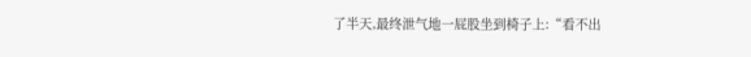了半天,最终泄气地一屁股坐到椅子上:“看不出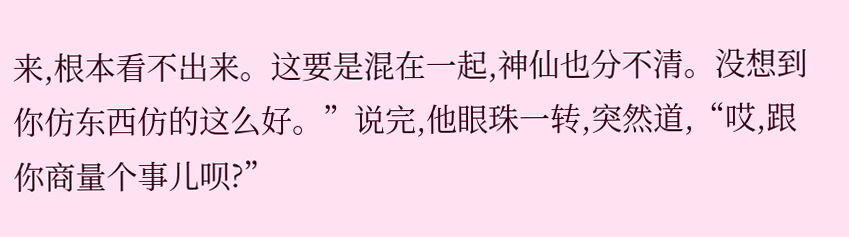来,根本看不出来。这要是混在一起,神仙也分不清。没想到你仿东西仿的这么好。”说完,他眼珠一转,突然道,“哎,跟你商量个事儿呗?”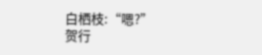白栖枝:“嗯?”
贺行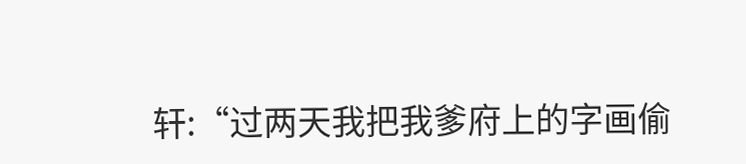轩:“过两天我把我爹府上的字画偷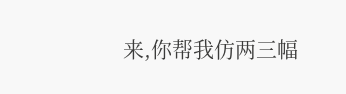来,你帮我仿两三幅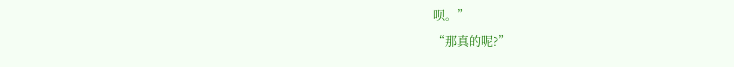呗。”
“那真的呢?”